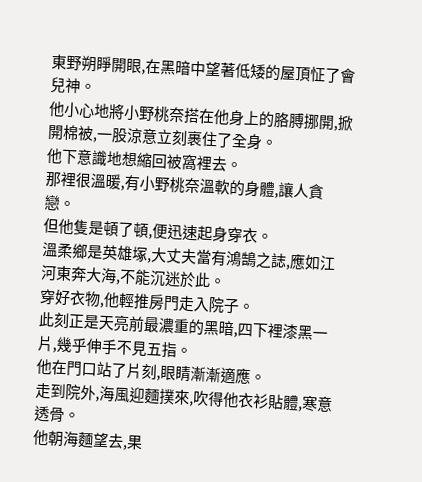東野朔睜開眼,在黑暗中望著低矮的屋頂怔了會兒神。
他小心地將小野桃奈搭在他身上的胳膊挪開,掀開棉被,一股涼意立刻裹住了全身。
他下意識地想縮回被窩裡去。
那裡很溫暖,有小野桃奈溫軟的身體,讓人貪戀。
但他隻是頓了頓,便迅速起身穿衣。
溫柔鄉是英雄塚,大丈夫當有鴻鵠之誌,應如江河東奔大海,不能沉迷於此。
穿好衣物,他輕推房門走入院子。
此刻正是天亮前最濃重的黑暗,四下裡漆黑一片,幾乎伸手不見五指。
他在門口站了片刻,眼睛漸漸適應。
走到院外,海風迎麵撲來,吹得他衣衫貼體,寒意透骨。
他朝海麵望去,果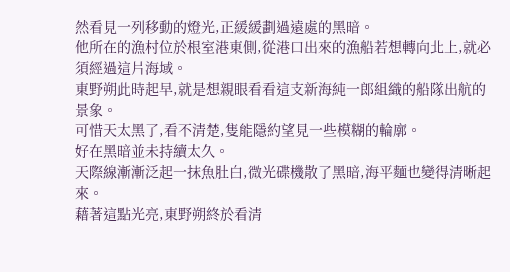然看見一列移動的燈光,正緩緩劃過遠處的黑暗。
他所在的漁村位於根室港東側,從港口出來的漁船若想轉向北上,就必須經過這片海域。
東野朔此時起早,就是想親眼看看這支新海純一郎組織的船隊出航的景象。
可惜天太黑了,看不清楚,隻能隱約望見一些模糊的輪廓。
好在黑暗並未持續太久。
天際線漸漸泛起一抹魚肚白,微光碟機散了黑暗,海平麵也變得清晰起來。
藉著這點光亮,東野朔終於看清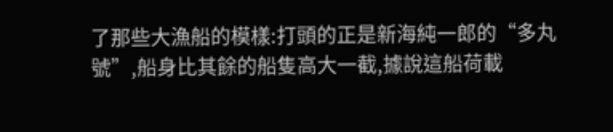了那些大漁船的模樣:打頭的正是新海純一郎的“多丸號”,船身比其餘的船隻高大一截,據說這船荷載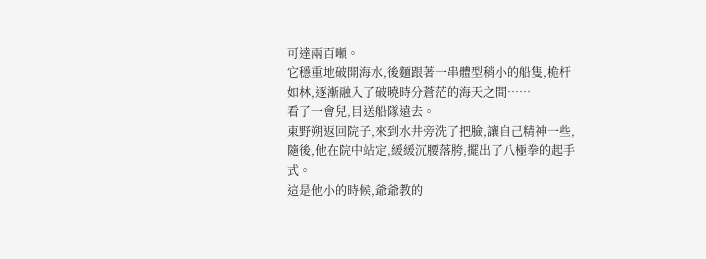可達兩百噸。
它穩重地破開海水,後麵跟著一串體型稍小的船隻,桅杆如林,逐漸融入了破曉時分蒼茫的海天之間……
看了一會兒,目送船隊遠去。
東野朔返回院子,來到水井旁洗了把臉,讓自己精神一些,
隨後,他在院中站定,緩緩沉腰落胯,擺出了八極拳的起手式。
這是他小的時候,爺爺教的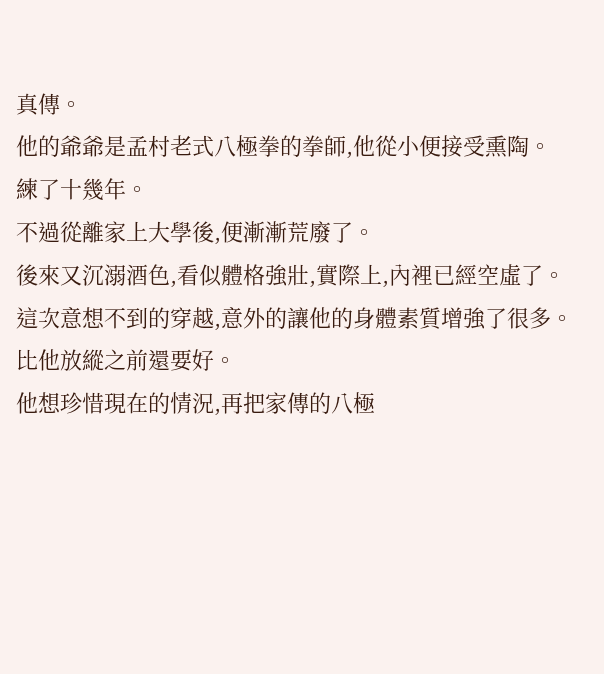真傳。
他的爺爺是孟村老式八極拳的拳師,他從小便接受熏陶。
練了十幾年。
不過從離家上大學後,便漸漸荒廢了。
後來又沉溺酒色,看似體格強壯,實際上,內裡已經空虛了。
這次意想不到的穿越,意外的讓他的身體素質增強了很多。
比他放縱之前還要好。
他想珍惜現在的情況,再把家傳的八極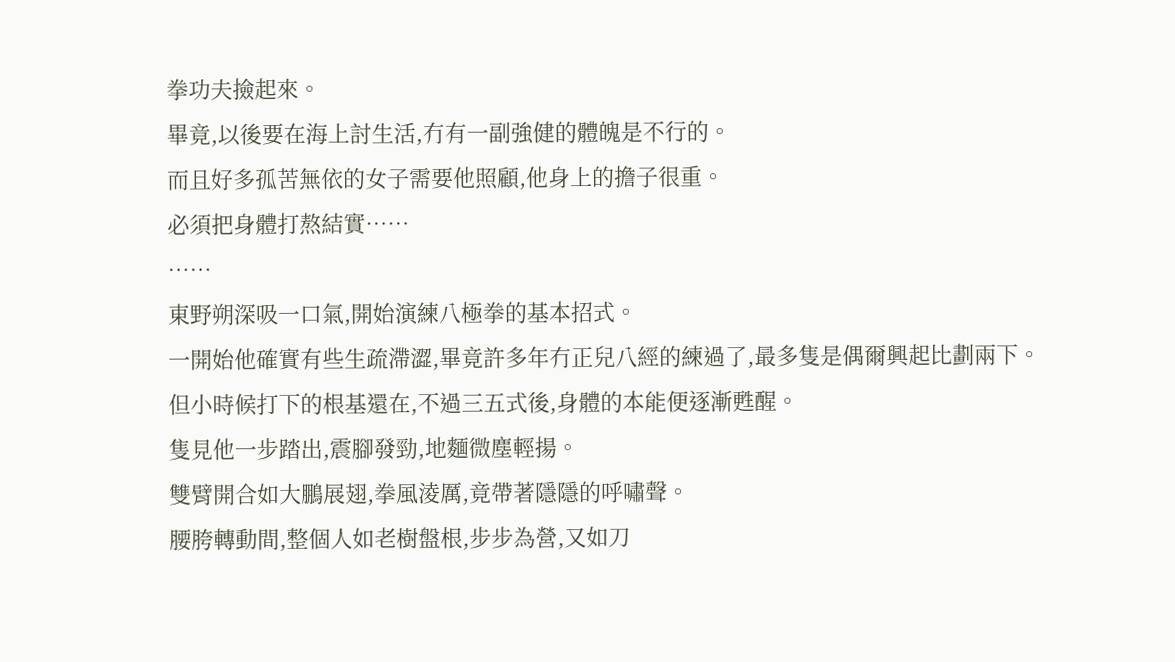拳功夫撿起來。
畢竟,以後要在海上討生活,冇有一副強健的體魄是不行的。
而且好多孤苦無依的女子需要他照顧,他身上的擔子很重。
必須把身體打熬結實……
……
東野朔深吸一口氣,開始演練八極拳的基本招式。
一開始他確實有些生疏滯澀,畢竟許多年冇正兒八經的練過了,最多隻是偶爾興起比劃兩下。
但小時候打下的根基還在,不過三五式後,身體的本能便逐漸甦醒。
隻見他一步踏出,震腳發勁,地麵微塵輕揚。
雙臂開合如大鵬展翅,拳風淩厲,竟帶著隱隱的呼嘯聲。
腰胯轉動間,整個人如老樹盤根,步步為營,又如刀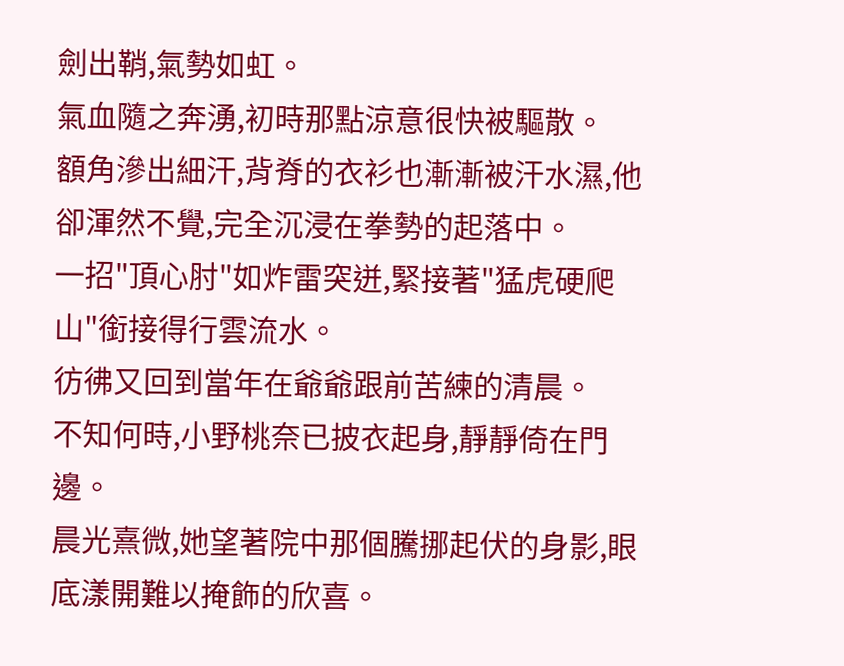劍出鞘,氣勢如虹。
氣血隨之奔湧,初時那點涼意很快被驅散。
額角滲出細汗,背脊的衣衫也漸漸被汗水濕,他卻渾然不覺,完全沉浸在拳勢的起落中。
一招"頂心肘"如炸雷突迸,緊接著"猛虎硬爬山"銜接得行雲流水。
彷彿又回到當年在爺爺跟前苦練的清晨。
不知何時,小野桃奈已披衣起身,靜靜倚在門邊。
晨光熹微,她望著院中那個騰挪起伏的身影,眼底漾開難以掩飾的欣喜。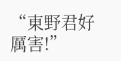“東野君好厲害!”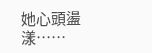她心頭盪漾……